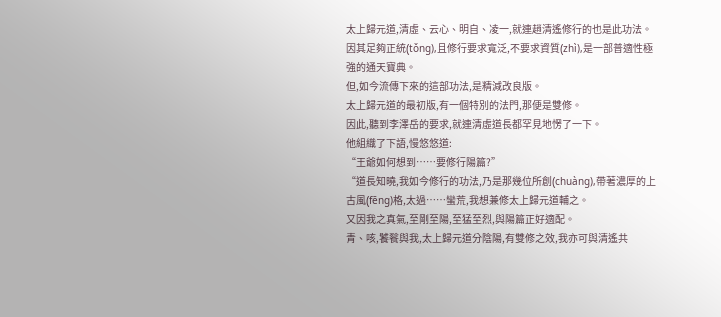太上歸元道,清虛、云心、明自、凌一,就連趙清遙修行的也是此功法。
因其足夠正統(tǒng),且修行要求寬泛,不要求資質(zhì),是一部普適性極強的通天寶典。
但,如今流傳下來的這部功法,是精減改良版。
太上歸元道的最初版,有一個特別的法門,那便是雙修。
因此,聽到李澤岳的要求,就連清虛道長都罕見地愣了一下。
他組織了下語,慢悠悠道:
“王爺如何想到……要修行陽篇?”
“道長知曉,我如今修行的功法,乃是那幾位所創(chuàng),帶著濃厚的上古風(fēng)格,太過……蠻荒,我想兼修太上歸元道輔之。
又因我之真氣,至剛至陽,至猛至烈,與陽篇正好適配。
青、咳,饕餮與我,太上歸元道分陰陽,有雙修之效,我亦可與清遙共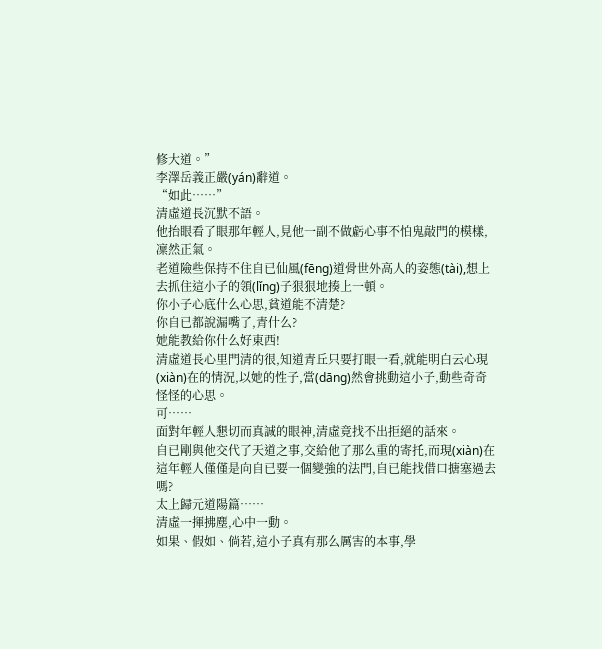修大道。”
李澤岳義正嚴(yán)辭道。
“如此……”
清虛道長沉默不語。
他抬眼看了眼那年輕人,見他一副不做虧心事不怕鬼敲門的模樣,凜然正氣。
老道險些保持不住自已仙風(fēng)道骨世外高人的姿態(tài),想上去抓住這小子的領(lǐng)子狠狠地揍上一頓。
你小子心底什么心思,貧道能不清楚?
你自已都說漏嘴了,青什么?
她能教給你什么好東西!
清虛道長心里門清的很,知道青丘只要打眼一看,就能明白云心現(xiàn)在的情況,以她的性子,當(dāng)然會挑動這小子,動些奇奇怪怪的心思。
可……
面對年輕人懇切而真誠的眼神,清虛竟找不出拒絕的話來。
自已剛與他交代了天道之事,交給他了那么重的寄托,而現(xiàn)在這年輕人僅僅是向自已要一個變強的法門,自已能找借口搪塞過去嗎?
太上歸元道陽篇……
清虛一揮拂塵,心中一動。
如果、假如、倘若,這小子真有那么厲害的本事,學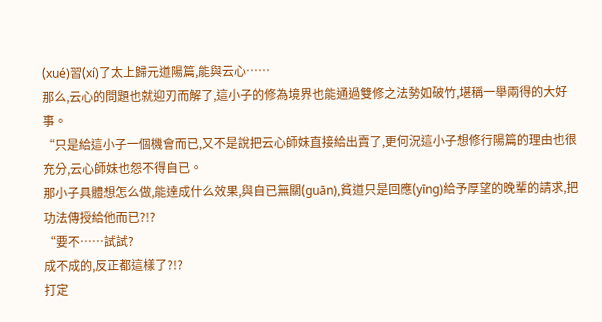(xué)習(xí)了太上歸元道陽篇,能與云心……
那么,云心的問題也就迎刃而解了,這小子的修為境界也能通過雙修之法勢如破竹,堪稱一舉兩得的大好事。
“只是給這小子一個機會而已,又不是說把云心師妹直接給出賣了,更何況這小子想修行陽篇的理由也很充分,云心師妹也怨不得自已。
那小子具體想怎么做,能達成什么效果,與自已無關(guān),貧道只是回應(yīng)給予厚望的晚輩的請求,把功法傳授給他而已?!?
“要不……試試?
成不成的,反正都這樣了?!?
打定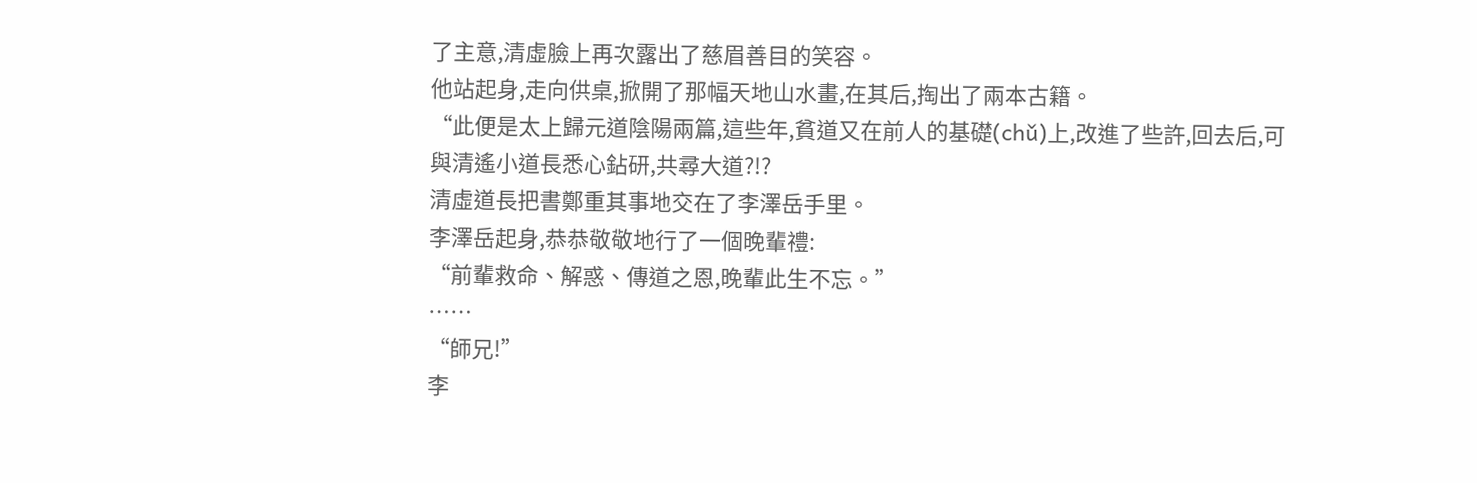了主意,清虛臉上再次露出了慈眉善目的笑容。
他站起身,走向供桌,掀開了那幅天地山水畫,在其后,掏出了兩本古籍。
“此便是太上歸元道陰陽兩篇,這些年,貧道又在前人的基礎(chǔ)上,改進了些許,回去后,可與清遙小道長悉心鉆研,共尋大道?!?
清虛道長把書鄭重其事地交在了李澤岳手里。
李澤岳起身,恭恭敬敬地行了一個晚輩禮:
“前輩救命、解惑、傳道之恩,晚輩此生不忘。”
……
“師兄!”
李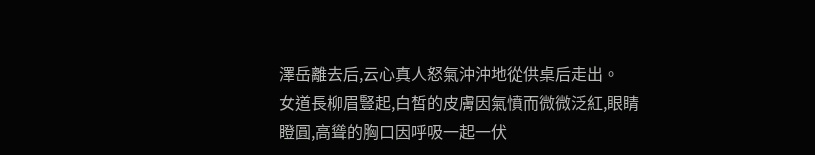澤岳離去后,云心真人怒氣沖沖地從供桌后走出。
女道長柳眉豎起,白皙的皮膚因氣憤而微微泛紅,眼睛瞪圓,高聳的胸口因呼吸一起一伏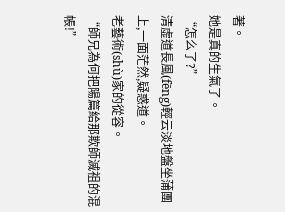著。
她是真的生氣了。
“怎么了?”
清虛道長風(fēng)輕云淡地盤坐蒲團上,一面茫然,疑惑道。
老藝術(shù)家的從容。
“師兄為何把陽篇給那欺師滅祖的混帳!”